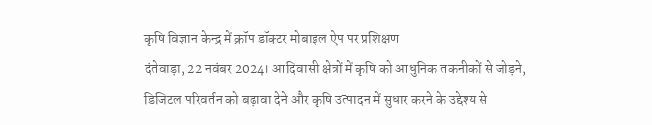कृषि विज्ञान केन्द्र में क्रॉप डॉक्टर मोबाइल ऐप पर प्रशिक्षण
दंतेवाड़ा, 22 नवंबर 2024। आदिवासी क्षेत्रों में कृषि को आधुनिक तकनीकों से जोड़ने, डिजिटल परिवर्तन को बढ़ावा देने और कृषि उत्पादन में सुधार करने के उद्देश्य से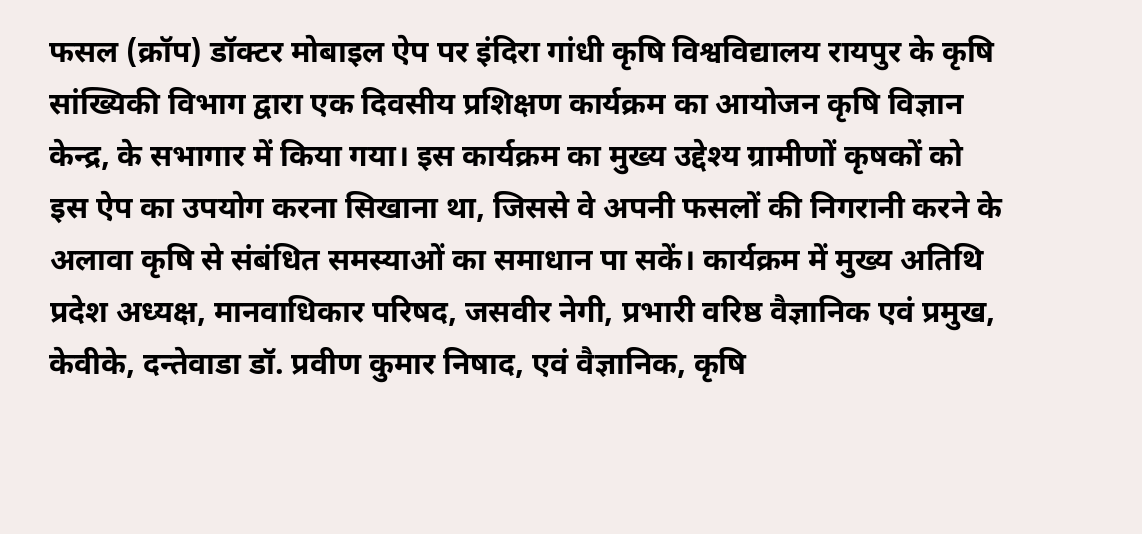फसल (क्रॉप) डॉक्टर मोबाइल ऐप पर इंदिरा गांधी कृषि विश्वविद्यालय रायपुर के कृषि सांख्यिकी विभाग द्वारा एक दिवसीय प्रशिक्षण कार्यक्रम का आयोजन कृषि विज्ञान केन्द्र, के सभागार में किया गया। इस कार्यक्रम का मुख्य उद्देश्य ग्रामीणों कृषकों को इस ऐप का उपयोग करना सिखाना था, जिससे वे अपनी फसलों की निगरानी करने के अलावा कृषि से संबंधित समस्याओं का समाधान पा सकें। कार्यक्रम में मुख्य अतिथि प्रदेश अध्यक्ष, मानवाधिकार परिषद, जसवीर नेगी, प्रभारी वरिष्ठ वैज्ञानिक एवं प्रमुख, केवीके, दन्तेवाडा डॉ. प्रवीण कुमार निषाद, एवं वैज्ञानिक, कृषि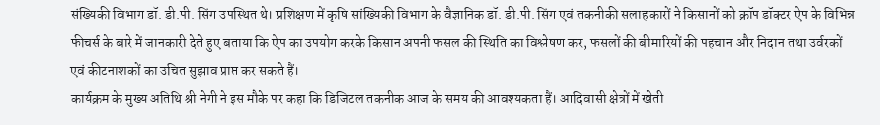संख्यिकी विभाग डॉ. डी.पी. सिंग उपस्थित थे। प्रशिक्षण में कृषि सांख्यिकी विभाग के वैज्ञानिक डॉ. डी.पी. सिंग एवं तकनीकी सलाहकारों ने किसानों को क्रॉप डॉक्टर ऐप के विभिन्न फीचर्स के बारे में जानकारी देते हुए बताया कि ऐप का उपयोग करके किसान अपनी फसल की स्थिति का विश्लेषण कर, फसलों की बीमारियों की पहचान और निदान तथा उर्वरकों एवं कीटनाशकों का उचित सुझाव प्राप्त कर सकते हैं।
कार्यक्रम के मुख्य अतिथि श्री नेगी ने इस मौके पर कहा कि डिजिटल तकनीक आज के समय की आवश्यकता हैं। आदिवासी क्षेत्रों में खेती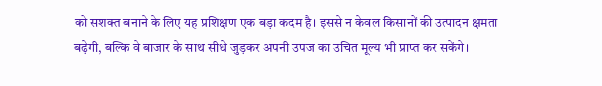को सशक्त बनाने के लिए यह प्रशिक्षण एक बड़ा कदम है। इससे न केवल किसानों की उत्पादन क्षमता बढ़ेगी, बल्कि वे बाजार के साथ सीधे जुड़कर अपनी उपज का उचित मूल्य भी प्राप्त कर सकेंगे।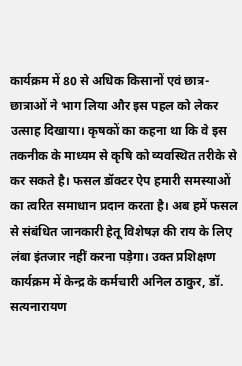कार्यक्रम में 80 से अधिक किसानों एवं छात्र-छात्राओं ने भाग लिया और इस पहल को लेकर उत्साह दिखाया। कृषकों का कहना था कि वे इस तकनीक के माध्यम से कृषि को व्यवस्थित तरीके से कर सकते है। फसल डॉक्टर ऐप हमारी समस्याओं का त्वरित समाधान प्रदान करता है। अब हमें फसल से संबंधित जानकारी हेतू विशेषज्ञ की राय के लिए लंबा इंतजार नहीं करना पड़ेगा। उक्त प्रशिक्षण कार्यक्रम में केन्द्र के कर्मचारी अनिल ठाकुर, डॉ. सत्यनारायण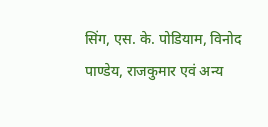सिंग, एस. के. पोडियाम, विनोद पाण्डेय, राजकुमार एवं अन्य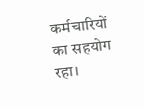कर्मचारियों का सहयोग रहा।